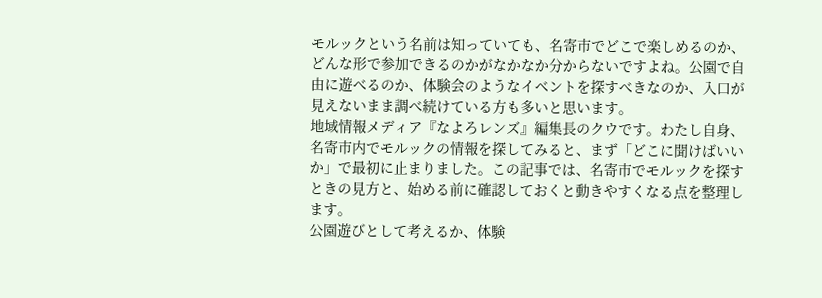モルックという名前は知っていても、名寄市でどこで楽しめるのか、どんな形で参加できるのかがなかなか分からないですよね。公園で自由に遊べるのか、体験会のようなイベントを探すべきなのか、入口が見えないまま調べ続けている方も多いと思います。
地域情報メディア『なよろレンズ』編集長のクウです。わたし自身、名寄市内でモルックの情報を探してみると、まず「どこに聞けばいいか」で最初に止まりました。この記事では、名寄市でモルックを探すときの見方と、始める前に確認しておくと動きやすくなる点を整理します。
公園遊びとして考えるか、体験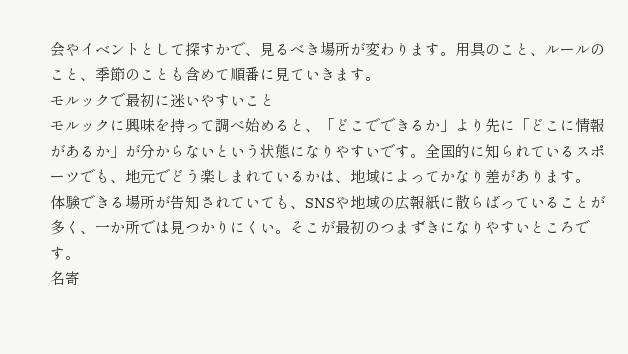会やイベントとして探すかで、見るべき場所が変わります。用具のこと、ルールのこと、季節のことも含めて順番に見ていきます。
モルックで最初に迷いやすいこと
モルックに興味を持って調べ始めると、「どこでできるか」より先に「どこに情報があるか」が分からないという状態になりやすいです。全国的に知られているスポーツでも、地元でどう楽しまれているかは、地域によってかなり差があります。
体験できる場所が告知されていても、SNSや地域の広報紙に散らばっていることが多く、一か所では見つかりにくい。そこが最初のつまずきになりやすいところです。
名寄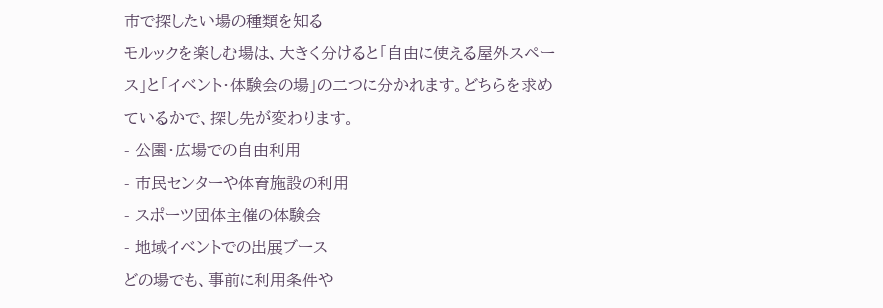市で探したい場の種類を知る
モルックを楽しむ場は、大きく分けると「自由に使える屋外スペース」と「イベント・体験会の場」の二つに分かれます。どちらを求めているかで、探し先が変わります。
- 公園・広場での自由利用
- 市民センターや体育施設の利用
- スポーツ団体主催の体験会
- 地域イベントでの出展ブース
どの場でも、事前に利用条件や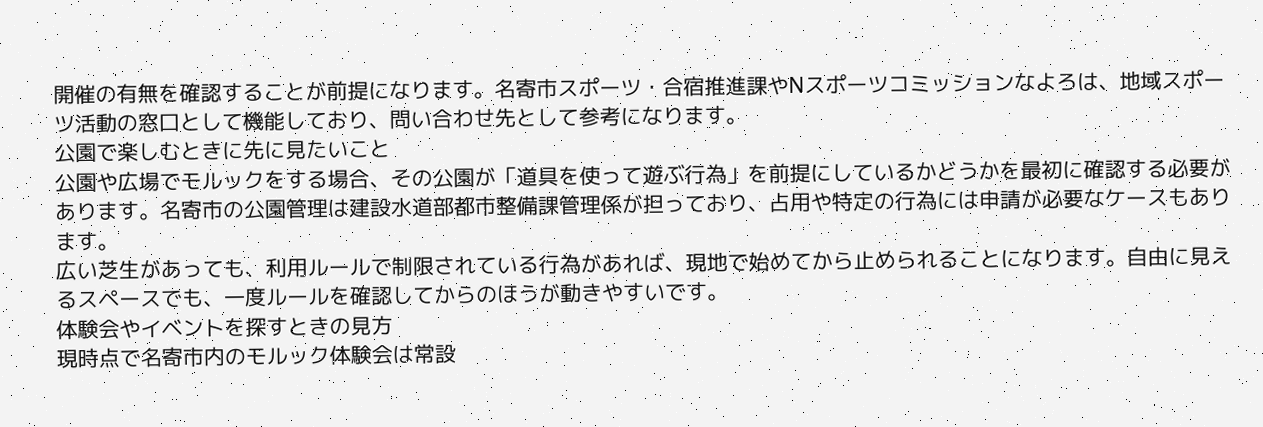開催の有無を確認することが前提になります。名寄市スポーツ・合宿推進課やNスポーツコミッションなよろは、地域スポーツ活動の窓口として機能しており、問い合わせ先として参考になります。
公園で楽しむときに先に見たいこと
公園や広場でモルックをする場合、その公園が「道具を使って遊ぶ行為」を前提にしているかどうかを最初に確認する必要があります。名寄市の公園管理は建設水道部都市整備課管理係が担っており、占用や特定の行為には申請が必要なケースもあります。
広い芝生があっても、利用ルールで制限されている行為があれば、現地で始めてから止められることになります。自由に見えるスペースでも、一度ルールを確認してからのほうが動きやすいです。
体験会やイベントを探すときの見方
現時点で名寄市内のモルック体験会は常設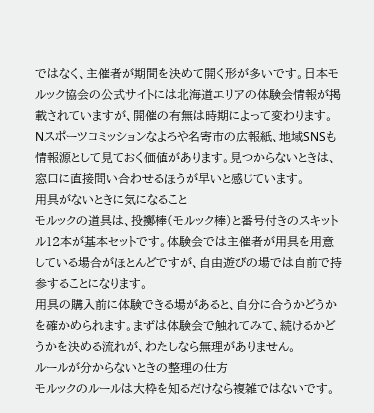ではなく、主催者が期間を決めて開く形が多いです。日本モルック協会の公式サイトには北海道エリアの体験会情報が掲載されていますが、開催の有無は時期によって変わります。
Nスポーツコミッションなよろや名寄市の広報紙、地域SNSも情報源として見ておく価値があります。見つからないときは、窓口に直接問い合わせるほうが早いと感じています。
用具がないときに気になること
モルックの道具は、投擲棒(モルック棒)と番号付きのスキットル12本が基本セットです。体験会では主催者が用具を用意している場合がほとんどですが、自由遊びの場では自前で持参することになります。
用具の購入前に体験できる場があると、自分に合うかどうかを確かめられます。まずは体験会で触れてみて、続けるかどうかを決める流れが、わたしなら無理がありません。
ルールが分からないときの整理の仕方
モルックのルールは大枠を知るだけなら複雑ではないです。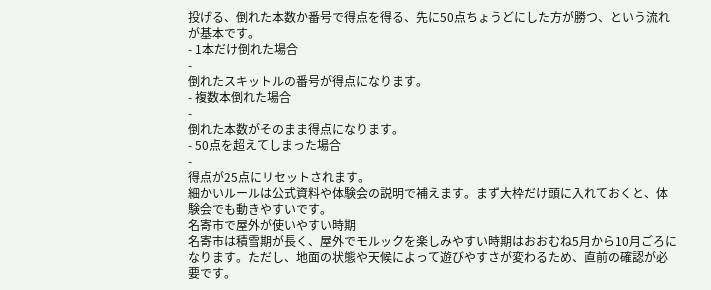投げる、倒れた本数か番号で得点を得る、先に50点ちょうどにした方が勝つ、という流れが基本です。
- 1本だけ倒れた場合
-
倒れたスキットルの番号が得点になります。
- 複数本倒れた場合
-
倒れた本数がそのまま得点になります。
- 50点を超えてしまった場合
-
得点が25点にリセットされます。
細かいルールは公式資料や体験会の説明で補えます。まず大枠だけ頭に入れておくと、体験会でも動きやすいです。
名寄市で屋外が使いやすい時期
名寄市は積雪期が長く、屋外でモルックを楽しみやすい時期はおおむね5月から10月ごろになります。ただし、地面の状態や天候によって遊びやすさが変わるため、直前の確認が必要です。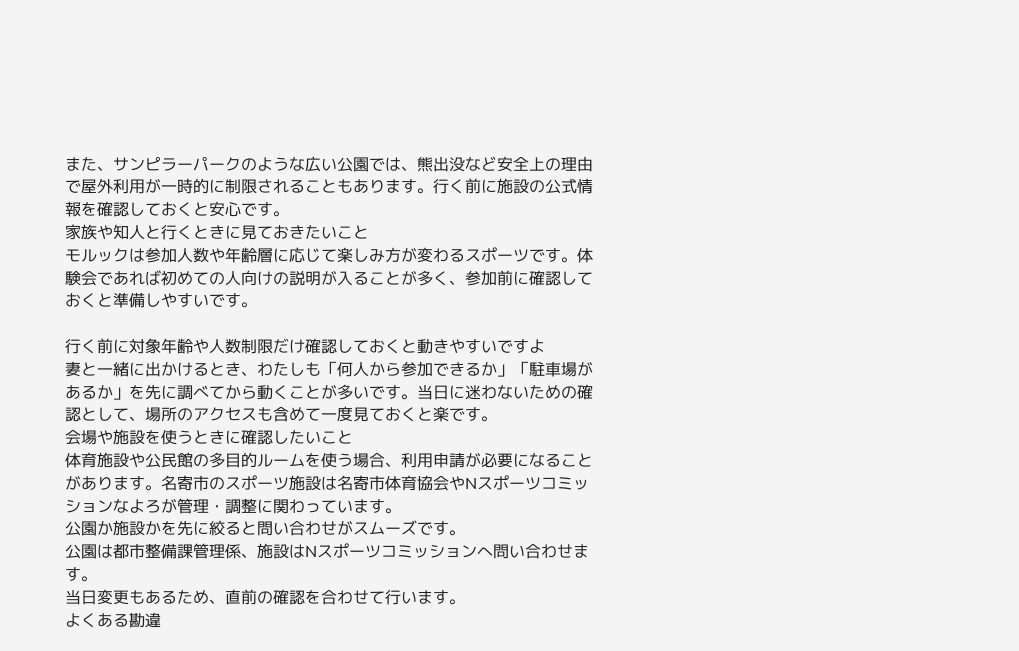また、サンピラーパークのような広い公園では、熊出没など安全上の理由で屋外利用が一時的に制限されることもあります。行く前に施設の公式情報を確認しておくと安心です。
家族や知人と行くときに見ておきたいこと
モルックは参加人数や年齢層に応じて楽しみ方が変わるスポーツです。体験会であれば初めての人向けの説明が入ることが多く、参加前に確認しておくと準備しやすいです。

行く前に対象年齢や人数制限だけ確認しておくと動きやすいですよ
妻と一緒に出かけるとき、わたしも「何人から参加できるか」「駐車場があるか」を先に調べてから動くことが多いです。当日に迷わないための確認として、場所のアクセスも含めて一度見ておくと楽です。
会場や施設を使うときに確認したいこと
体育施設や公民館の多目的ルームを使う場合、利用申請が必要になることがあります。名寄市のスポーツ施設は名寄市体育協会やNスポーツコミッションなよろが管理・調整に関わっています。
公園か施設かを先に絞ると問い合わせがスムーズです。
公園は都市整備課管理係、施設はNスポーツコミッションへ問い合わせます。
当日変更もあるため、直前の確認を合わせて行います。
よくある勘違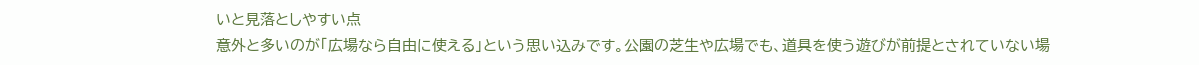いと見落としやすい点
意外と多いのが「広場なら自由に使える」という思い込みです。公園の芝生や広場でも、道具を使う遊びが前提とされていない場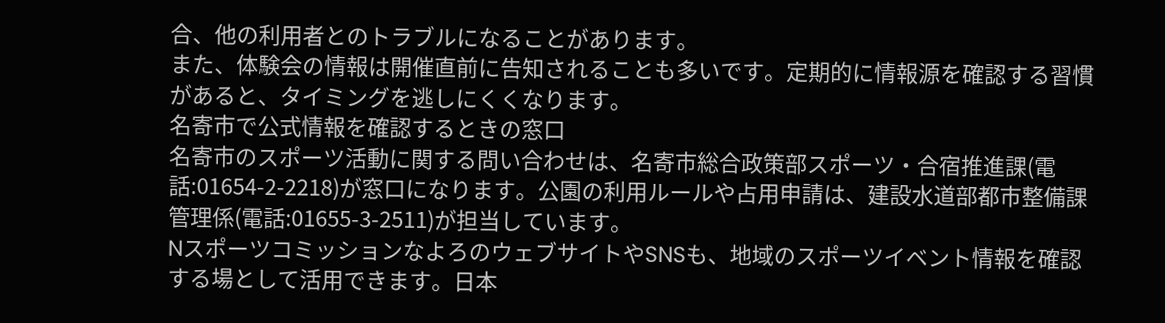合、他の利用者とのトラブルになることがあります。
また、体験会の情報は開催直前に告知されることも多いです。定期的に情報源を確認する習慣があると、タイミングを逃しにくくなります。
名寄市で公式情報を確認するときの窓口
名寄市のスポーツ活動に関する問い合わせは、名寄市総合政策部スポーツ・合宿推進課(電話:01654-2-2218)が窓口になります。公園の利用ルールや占用申請は、建設水道部都市整備課管理係(電話:01655-3-2511)が担当しています。
NスポーツコミッションなよろのウェブサイトやSNSも、地域のスポーツイベント情報を確認する場として活用できます。日本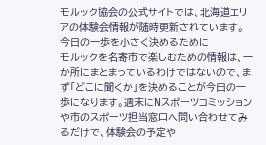モルック協会の公式サイトでは、北海道エリアの体験会情報が随時更新されています。
今日の一歩を小さく決めるために
モルックを名寄市で楽しむための情報は、一か所にまとまっているわけではないので、まず「どこに聞くか」を決めることが今日の一歩になります。週末にNスポーツコミッションや市のスポーツ担当窓口へ問い合わせてみるだけで、体験会の予定や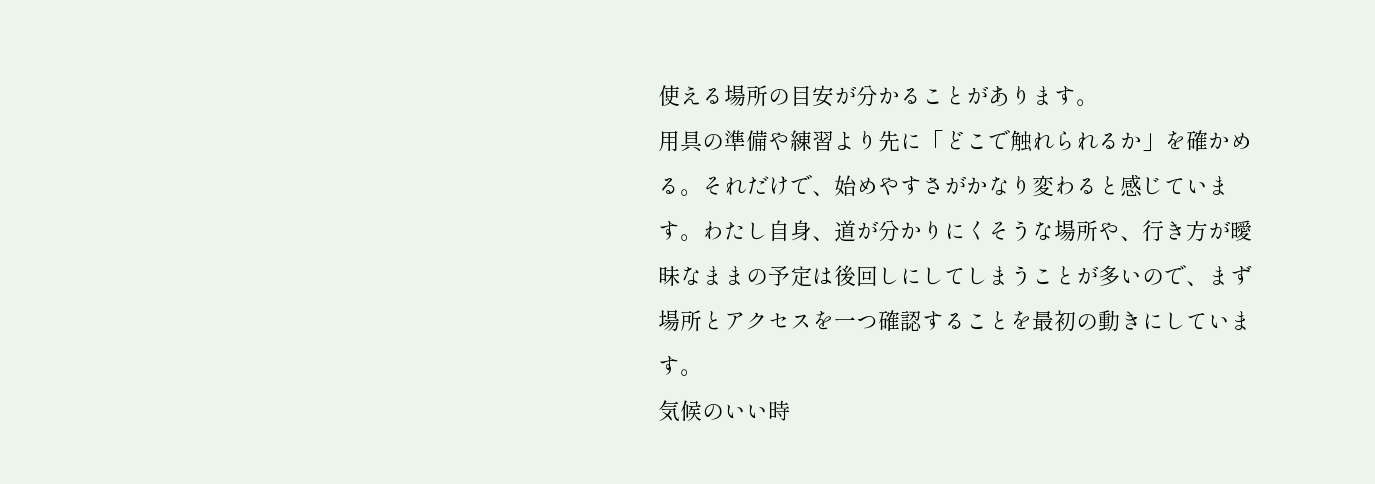使える場所の目安が分かることがあります。
用具の準備や練習より先に「どこで触れられるか」を確かめる。それだけで、始めやすさがかなり変わると感じています。わたし自身、道が分かりにくそうな場所や、行き方が曖昧なままの予定は後回しにしてしまうことが多いので、まず場所とアクセスを一つ確認することを最初の動きにしています。
気候のいい時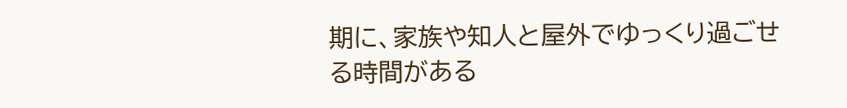期に、家族や知人と屋外でゆっくり過ごせる時間がある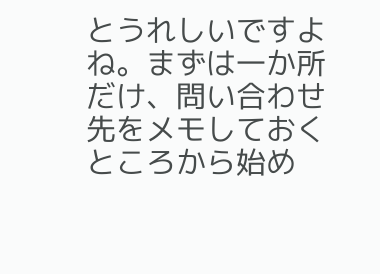とうれしいですよね。まずは一か所だけ、問い合わせ先をメモしておくところから始め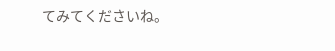てみてくださいね。